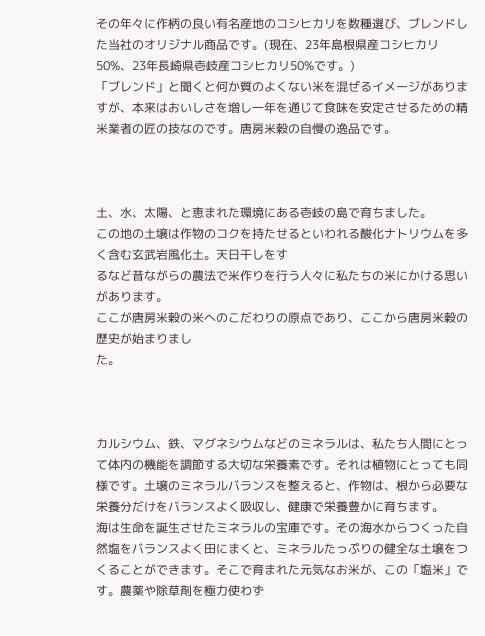その年々に作柄の良い有名産地のコシヒカリを数種選び、ブレンドした当社のオリジナル商品です。(現在、23年島根県産コシヒカリ50%、23年長崎県壱岐産コシヒカリ50%です。)
「ブレンド」と聞くと何か質のよくない米を混ぜるイメージがありますが、本来はおいしさを増し一年を通じて食味を安定させるための精米業者の匠の技なのです。唐房米穀の自慢の逸品です。



土、水、太陽、と恵まれた環境にある壱岐の島で育ちました。
この地の土壌は作物のコクを持たせるといわれる酸化ナトリウムを多く含む玄武岩風化土。天日干しをす
るなど昔ながらの農法で米作りを行う人々に私たちの米にかける思いがあります。
ここが唐房米穀の米へのこだわりの原点であり、ここから唐房米穀の歴史が始まりまし
た。



カルシウム、鉄、マグネシウムなどのミネラルは、私たち人間にとって体内の機能を調節する大切な栄養素です。それは植物にとっても同様です。土壌のミネラルバランスを整えると、作物は、根から必要な栄養分だけをバランスよく吸収し、健康で栄養豊かに育ちます。
海は生命を誕生させたミネラルの宝庫です。その海水からつくった自然塩をバランスよく田にまくと、ミネラルたっぷりの健全な土壌をつくることができます。そこで育まれた元気なお米が、この「塩米」です。農薬や除草剤を極力使わず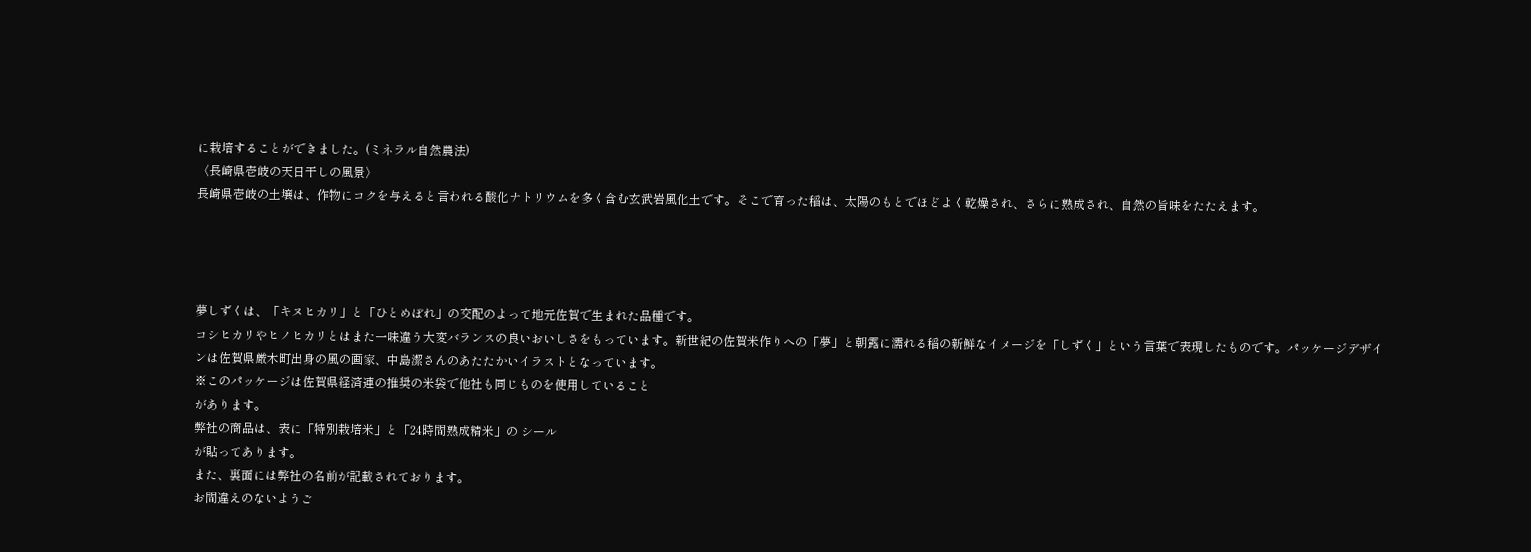に栽培することができました。(ミネラル自然農法)
〈長崎県壱岐の天日干しの風景〉
長崎県壱岐の土壌は、作物にコクを与えると言われる酸化ナトリウムを多く含む玄武岩風化土です。そこで育った稲は、太陽のもとでほどよく乾燥され、さらに熟成され、自然の旨味をたたえます。




夢しずくは、「キヌヒカリ」と「ひとめぼれ」の交配のよって地元佐賀で生まれた品種です。
コシヒカリやヒノヒカリとはまた一味違う大変バランスの良いおいしさをもっています。新世紀の佐賀米作りへの「夢」と朝露に濡れる稲の新鮮なイメージを「しずく」という言葉で表現したものです。パッケージデザインは佐賀県厳木町出身の風の画家、中島潔さんのあたたかいイラストとなっています。
※このパッケージは佐賀県経済連の推奨の米袋で他社も同じものを使用していること
があります。
弊社の商品は、表に「特別栽培米」と「24時間熟成精米」の シール
が貼ってあります。
また、裏面には弊社の名前が記載されております。
お間違えのないようご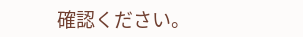確認ください。